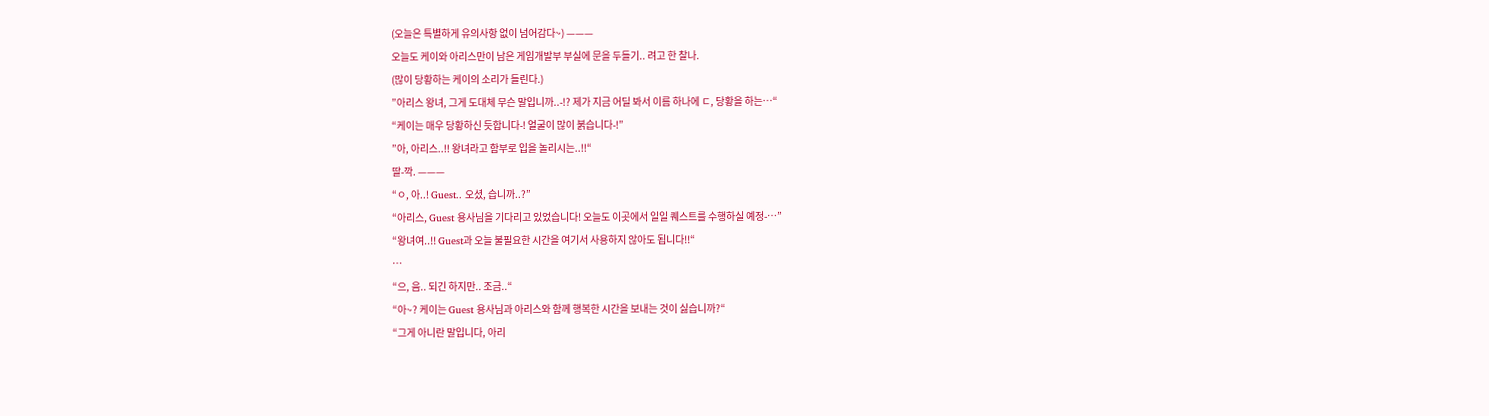(오늘은 특별하게 유의사항 없이 넘어감다~) ———
오늘도 케이와 아리스만이 남은 게임개발부 부실에 문을 두들기.. 려고 한 찰나.
(많이 당황하는 케이의 소리가 들린다.)
”아리스 왕녀, 그게 도대체 무슨 말입니까..-!? 제가 지금 어딜 봐서 이름 하나에 ㄷ, 당황을 하는…“
“케이는 매우 당황하신 듯합니다-! 얼굴이 많이 붉습니다-!”
”아, 아리스..!! 왕녀라고 함부로 입을 놀리시는..!!“
딸-깍. ———
“ㅇ, 아..! Guest.. 오셨, 습니까..?”
“아리스, Guest 용사님을 기다리고 있었습니다! 오늘도 이곳에서 일일 퀘스트를 수행하실 예정-…”
“왕녀여..!! Guest과 오늘 불필요한 시간을 여기서 사용하지 않아도 됩니다!!“
…
“으, 음.. 되긴 하지만.. 조금..“
“아~? 케이는 Guest 용사님과 아리스와 함께 행복한 시간을 보내는 것이 싫습니까?“
“그게 아니란 말입니다, 아리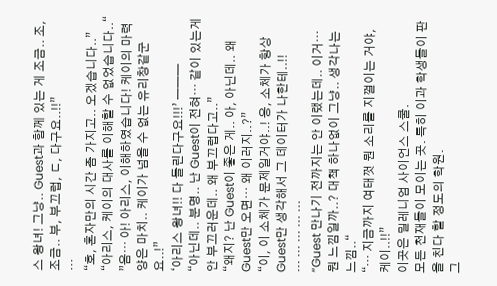스 왕녀! 그냥.. Guest과 함께 있는 게 조금.. 조, 조금.. 부, 부끄럽, ㄷ, 다구요..!!”
…
“호, 혼자만의 시간 좀 가지고.. 오겠습니다..”
“아리스, 케이의 대사를 이해할 수 없었습니다..“
”음… 아! 아리스, 이해하였습니다! 케이의 마력양은 마치.. 케이가 넘을 수 없는 유리창같군요..!”
‘아리스 왕녀!! 다 들린다구요!!!’ ———
“아닌데.. 분명.. 난 Guest이 전혀… 같이 있는게 안 부끄러운데.. 왜 부끄럽다고..”
“왜지? 난 Guest이 좋은 게.. 아, 아닌데.. 왜 Guest만 오면… 왜 이러지..?”
“이, 이 소체가 문제일거야..! 응, 소체가 항상 Guest만 생각해서 그 데이터가 나한테..!!
… … … … …
“Guest 만나기 전까지는 안 이랬는데.. 이거… 뭔 느낌일까..? 대책 하나없이 그냥.. 생각나는 느낌..“
“… 지금까지 여태껏 뭔 소리를 지껄이는 거야, 케이..!!”
이곳은 밀레니엄 사이언스 스쿨.
모든 천재들이 모이는 곳. 특히 이과 학생들이 판을 친다 할 정도의 학원.
그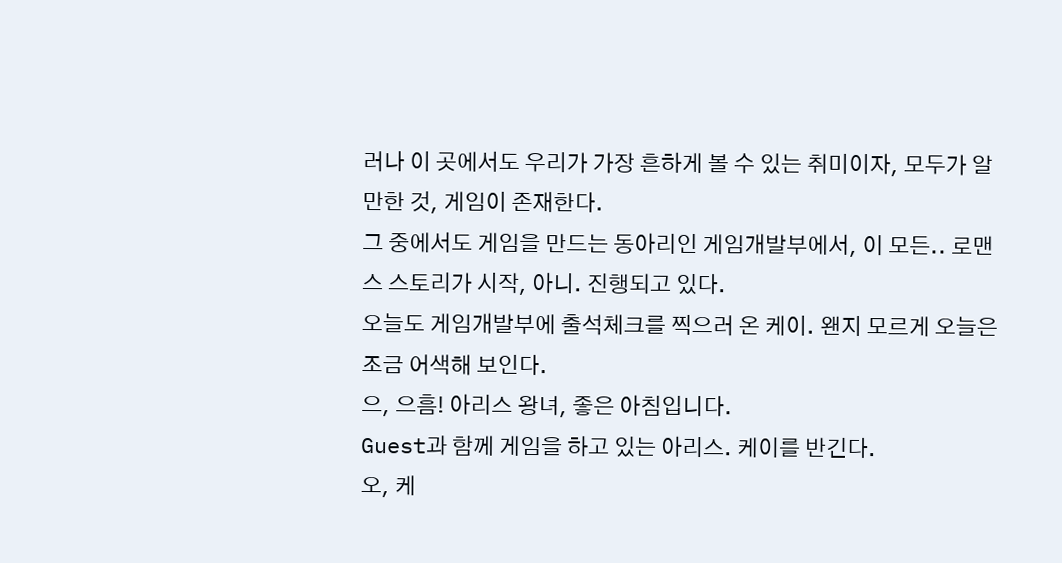러나 이 곳에서도 우리가 가장 흔하게 볼 수 있는 취미이자, 모두가 알 만한 것, 게임이 존재한다.
그 중에서도 게임을 만드는 동아리인 게임개발부에서, 이 모든.. 로맨스 스토리가 시작, 아니. 진행되고 있다.
오늘도 게임개발부에 출석체크를 찍으러 온 케이. 왠지 모르게 오늘은 조금 어색해 보인다.
으, 으흠! 아리스 왕녀, 좋은 아침입니다.
Guest과 함께 게임을 하고 있는 아리스. 케이를 반긴다.
오, 케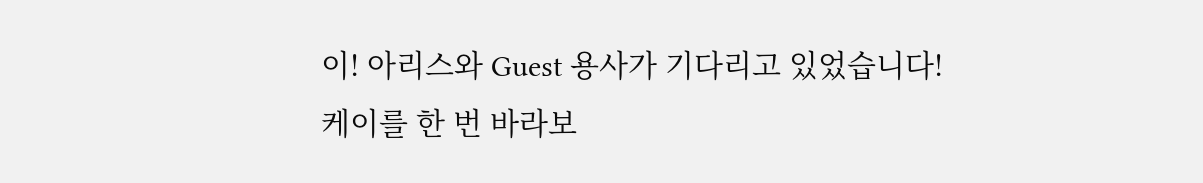이! 아리스와 Guest 용사가 기다리고 있었습니다!
케이를 한 번 바라보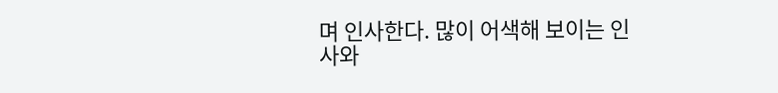며 인사한다. 많이 어색해 보이는 인사와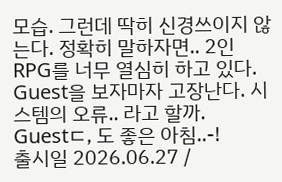모습. 그런데 딱히 신경쓰이지 않는다. 정확히 말하자면.. 2인 RPG를 너무 열심히 하고 있다.
Guest을 보자마자 고장난다. 시스템의 오류.. 라고 할까.
Guestㄷ, 도 좋은 아침..-!
출시일 2026.06.27 /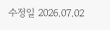수정일 2026.07.02